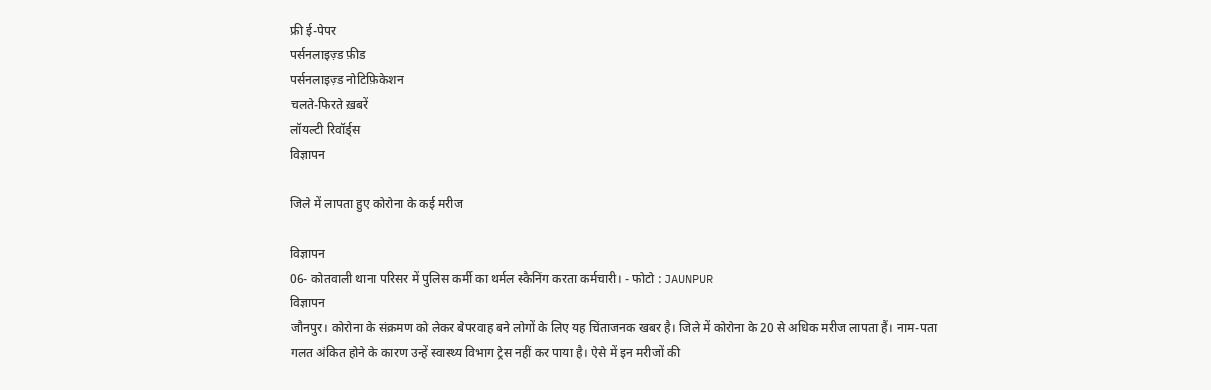फ्री ई-पेपर
पर्सनलाइज़्ड फ़ीड
पर्सनलाइज़्ड नोटिफ़िकेशन
चलते-फिरते ख़बरें
लॉयल्टी रिवॉर्ड्स
विज्ञापन

जिले में लापता हुए कोरोना के कई मरीज

विज्ञापन
06- कोतवाली थाना परिसर में पुलिस कर्मी का थर्मल स्कैनिंग करता कर्मचारी। - फोटो : JAUNPUR
विज्ञापन
जौनपुर। कोरोना के संक्रमण को लेकर बेपरवाह बने लोगों के लिए यह चिंताजनक खबर है। जिले में कोरोना के 20 से अधिक मरीज लापता हैं। नाम-पता गलत अंकित होने के कारण उन्हें स्वास्थ्य विभाग ट्रेस नहीं कर पाया है। ऐसे में इन मरीजों की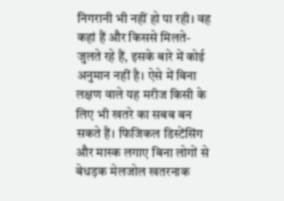निगरानी भी नहीं हो पा रही। वह कहां हैं और किससे मिलते-जुलते रहे हैं, इसके बारे में कोई अनुमान नहीं है। ऐसे में बिना लक्षण वाले यह मरीज किसी के लिए भी खतरे का सबब बन सकते हैं। फिजिकल डिस्टेंसिंग और मास्क लगाए बिना लोगों से बेधड़क मेलजोल खतरनाक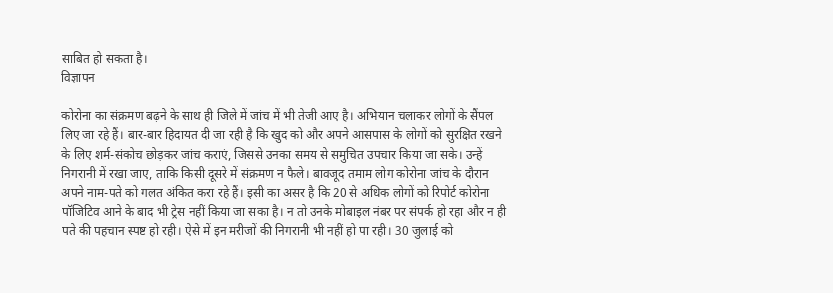साबित हो सकता है।
विज्ञापन

कोरोना का संक्रमण बढ़ने के साथ ही जिले में जांच में भी तेजी आए है। अभियान चलाकर लोगों के सैंपल लिए जा रहे हैं। बार-बार हिदायत दी जा रही है कि खुद को और अपने आसपास के लोगों को सुरक्षित रखने के लिए शर्म-संकोच छोड़कर जांच कराएं, जिससे उनका समय से समुचित उपचार किया जा सके। उन्हें निगरानी में रखा जाए, ताकि किसी दूसरे में संक्रमण न फैले। बावजूद तमाम लोग कोरोना जांच के दौरान अपने नाम-पते को गलत अंकित करा रहे हैं। इसी का असर है कि 20 से अधिक लोगों को रिपोर्ट कोरोना पॉजिटिव आने के बाद भी ट्रेस नहीं किया जा सका है। न तो उनके मोबाइल नंबर पर संपर्क हो रहा और न ही पते की पहचान स्पष्ट हो रही। ऐसे में इन मरीजों की निगरानी भी नहीं हो पा रही। 30 जुलाई को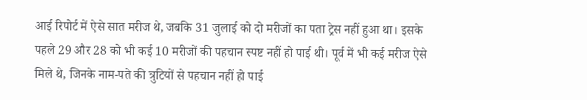आई रिपोर्ट में ऐसे सात मरीज थे, जबकि 31 जुलाई को दो मरीजों का पता ट्रेस नहीं हुआ था। इसके पहले 29 और 28 को भी कई 10 मरीजों की पहचान स्पष्ट नहीं हो पाई थी। पूर्व में भी कई मरीज ऐसे मिले थे, जिनके नाम-पते की त्रुटियों से पहचान नहीं हो पाई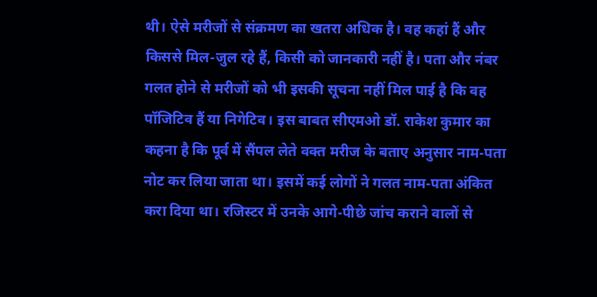थी। ऐसे मरीजों से संक्रमण का खतरा अधिक है। वह कहां हैं और किससे मिल-जुल रहे हैं, किसी को जानकारी नहीं है। पता और नंबर गलत होने से मरीजों को भी इसकी सूचना नहीं मिल पाई है कि वह पॉजिटिव हैं या निगेटिव। इस बाबत सीएमओ डॉ. राकेश कुमार का कहना है कि पूर्व में सैंपल लेते वक्त मरीज के बताए अनुसार नाम-पता नोट कर लिया जाता था। इसमें कई लोगों ने गलत नाम-पता अंकित करा दिया था। रजिस्टर में उनके आगे-पीछे जांच कराने वालों से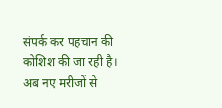संपर्क कर पहचान की कोशिश की जा रही है। अब नए मरीजों से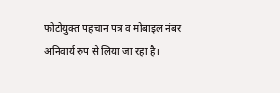फोटोयुक्त पहचान पत्र व मोबाइल नंबर अनिवार्य रुप से लिया जा रहा है।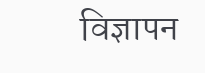विज्ञापन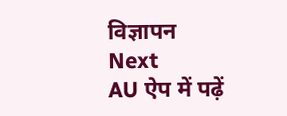विज्ञापन
Next
AU ऐप में पढ़ें